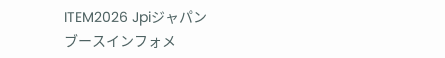ITEM2026 Jpiジャパン
ブースインフォメ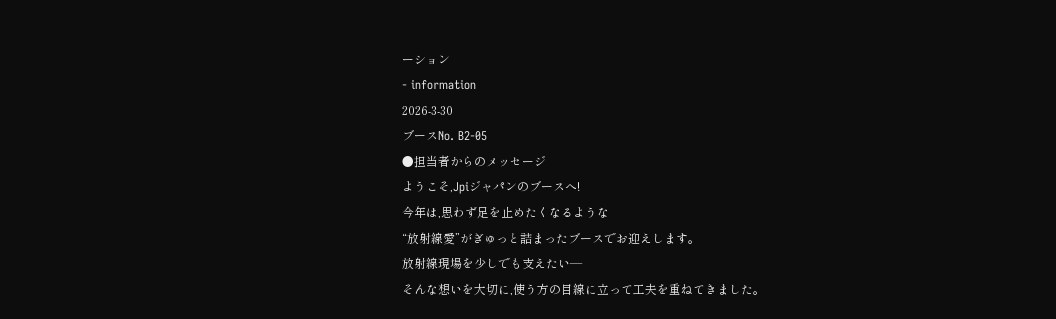ーション
- information
2026-3-30
ブースNo. B2-05
●担当者からのメッセージ
ようこそ,Jpiジャパンのブースへ!
今年は,思わず足を止めたくなるような
“放射線愛”がぎゅっと詰まったブースでお迎えします。
放射線現場を少しでも支えたい―
そんな想いを大切に,使う方の目線に立って工夫を重ねてきました。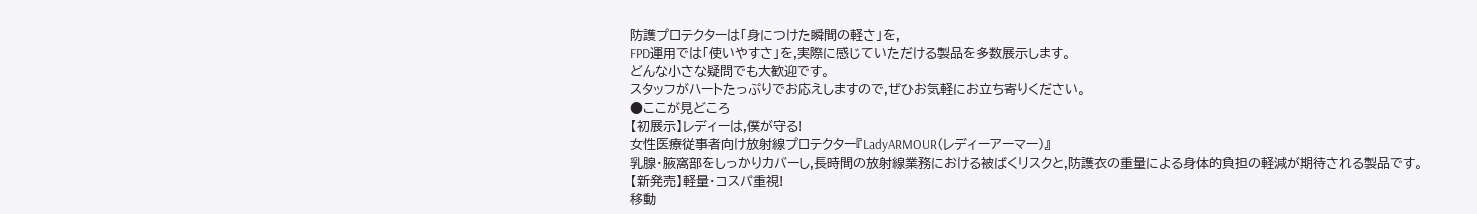防護プロテクターは「身につけた瞬間の軽さ」を,
FPD運用では「使いやすさ」を,実際に感じていただける製品を多数展示します。
どんな小さな疑問でも大歓迎です。
スタッフがハートたっぷりでお応えしますので,ぜひお気軽にお立ち寄りください。
●ここが見どころ
【初展示】レディーは,僕が守る!
女性医療従事者向け放射線プロテクター『LadyARMOUR(レディーアーマー)』
乳腺・腋窩部をしっかりカバーし,長時間の放射線業務における被ばくリスクと,防護衣の重量による身体的負担の軽減が期待される製品です。
【新発売】軽量・コスパ重視!
移動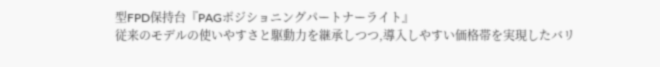型FPD保持台『PAGポジショニングパートナーライト』
従来のモデルの使いやすさと駆動力を継承しつつ,導入しやすい価格帯を実現したバリ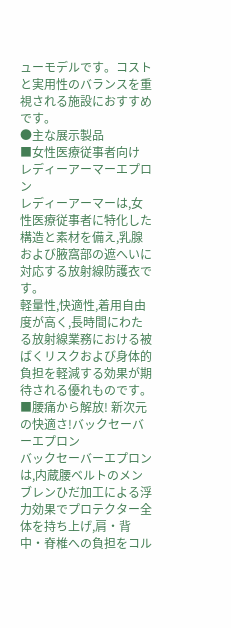ューモデルです。コストと実用性のバランスを重視される施設におすすめです。
●主な展示製品
■女性医療従事者向け レディーアーマーエプロン
レディーアーマーは,女性医療従事者に特化した構造と素材を備え,乳腺および腋窩部の遮へいに対応する放射線防護衣です。
軽量性,快適性,着用自由度が高く,長時間にわたる放射線業務における被ばくリスクおよび身体的負担を軽減する効果が期待される優れものです。
■腰痛から解放! 新次元の快適さ!バックセーバーエプロン
バックセーバーエプロンは,内蔵腰ベルトのメンブレンひだ加工による浮力効果でプロテクター全体を持ち上げ,肩・背中・脊椎への負担をコル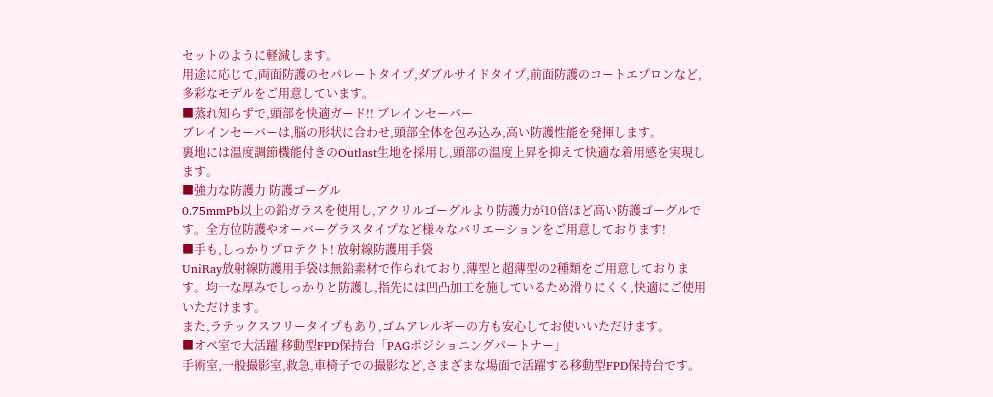セットのように軽減します。
用途に応じて,両面防護のセパレートタイプ,ダブルサイドタイプ,前面防護のコートエプロンなど,多彩なモデルをご用意しています。
■蒸れ知らずで,頭部を快適ガード!! ブレインセーバー
ブレインセーバーは,脳の形状に合わせ,頭部全体を包み込み,高い防護性能を発揮します。
裏地には温度調節機能付きのOutlast生地を採用し,頭部の温度上昇を抑えて快適な着用感を実現します。
■強力な防護力 防護ゴーグル
0.75mmPb以上の鉛ガラスを使用し,アクリルゴーグルより防護力が10倍ほど高い防護ゴーグルです。全方位防護やオーバーグラスタイプなど様々なバリエーションをご用意しております!
■手も,しっかりプロテクト! 放射線防護用手袋
UniRay放射線防護用手袋は無鉛素材で作られており,薄型と超薄型の2種類をご用意しております。均一な厚みでしっかりと防護し,指先には凹凸加工を施しているため滑りにくく,快適にご使用いただけます。
また,ラテックスフリータイプもあり,ゴムアレルギーの方も安心してお使いいただけます。
■オペ室で大活躍 移動型FPD保持台「PAGポジショニングパートナー」
手術室,一般撮影室,救急,車椅子での撮影など,さまざまな場面で活躍する移動型FPD保持台です。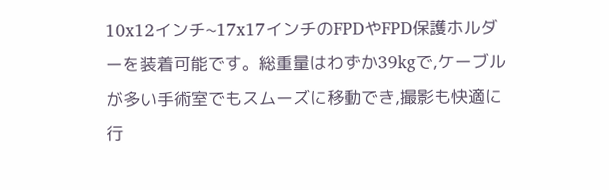10x12インチ~17x17インチのFPDやFPD保護ホルダーを装着可能です。総重量はわずか39kgで,ケーブルが多い手術室でもスムーズに移動でき,撮影も快適に行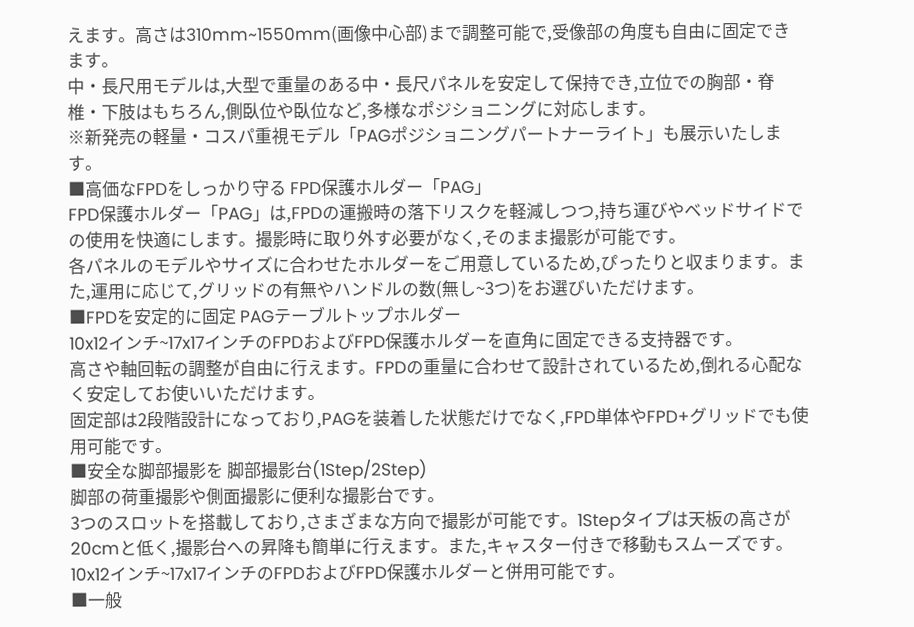えます。高さは310mm~1550mm(画像中心部)まで調整可能で,受像部の角度も自由に固定できます。
中・長尺用モデルは,大型で重量のある中・長尺パネルを安定して保持でき,立位での胸部・脊椎・下肢はもちろん,側臥位や臥位など,多様なポジショニングに対応します。
※新発売の軽量・コスパ重視モデル「PAGポジショニングパートナーライト」も展示いたします。
■高価なFPDをしっかり守る FPD保護ホルダー「PAG」
FPD保護ホルダー「PAG」は,FPDの運搬時の落下リスクを軽減しつつ,持ち運びやベッドサイドでの使用を快適にします。撮影時に取り外す必要がなく,そのまま撮影が可能です。
各パネルのモデルやサイズに合わせたホルダーをご用意しているため,ぴったりと収まります。また,運用に応じて,グリッドの有無やハンドルの数(無し~3つ)をお選びいただけます。
■FPDを安定的に固定 PAGテーブルトップホルダー
10x12インチ~17x17インチのFPDおよびFPD保護ホルダーを直角に固定できる支持器です。
高さや軸回転の調整が自由に行えます。FPDの重量に合わせて設計されているため,倒れる心配なく安定してお使いいただけます。
固定部は2段階設計になっており,PAGを装着した状態だけでなく,FPD単体やFPD+グリッドでも使用可能です。
■安全な脚部撮影を 脚部撮影台(1Step/2Step)
脚部の荷重撮影や側面撮影に便利な撮影台です。
3つのスロットを搭載しており,さまざまな方向で撮影が可能です。1Stepタイプは天板の高さが20cmと低く,撮影台への昇降も簡単に行えます。また,キャスター付きで移動もスムーズです。10x12インチ~17x17インチのFPDおよびFPD保護ホルダーと併用可能です。
■一般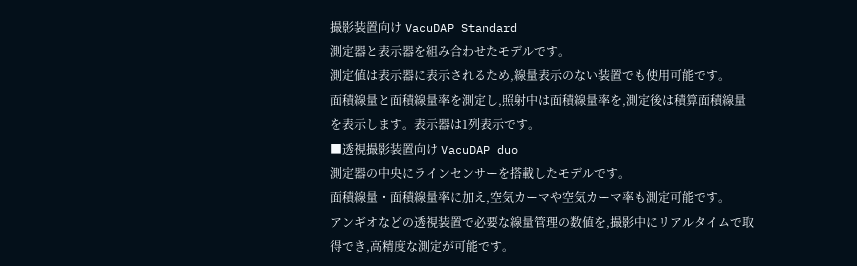撮影装置向け VacuDAP Standard
測定器と表示器を組み合わせたモデルです。
測定値は表示器に表示されるため,線量表示のない装置でも使用可能です。
面積線量と面積線量率を測定し,照射中は面積線量率を,測定後は積算面積線量を表示します。表示器は1列表示です。
■透視撮影装置向け VacuDAP duo
測定器の中央にラインセンサーを搭載したモデルです。
面積線量・面積線量率に加え,空気カーマや空気カーマ率も測定可能です。
アンギオなどの透視装置で必要な線量管理の数値を,撮影中にリアルタイムで取得でき,高精度な測定が可能です。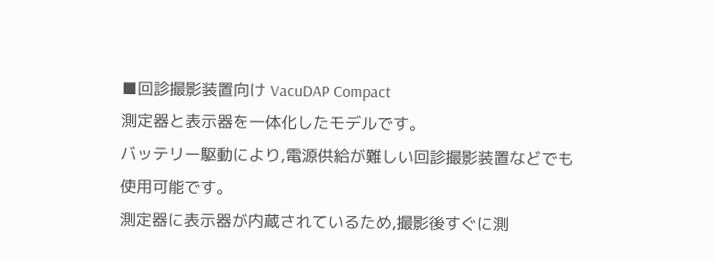■回診撮影装置向け VacuDAP Compact
測定器と表示器を一体化したモデルです。
バッテリー駆動により,電源供給が難しい回診撮影装置などでも使用可能です。
測定器に表示器が内蔵されているため,撮影後すぐに測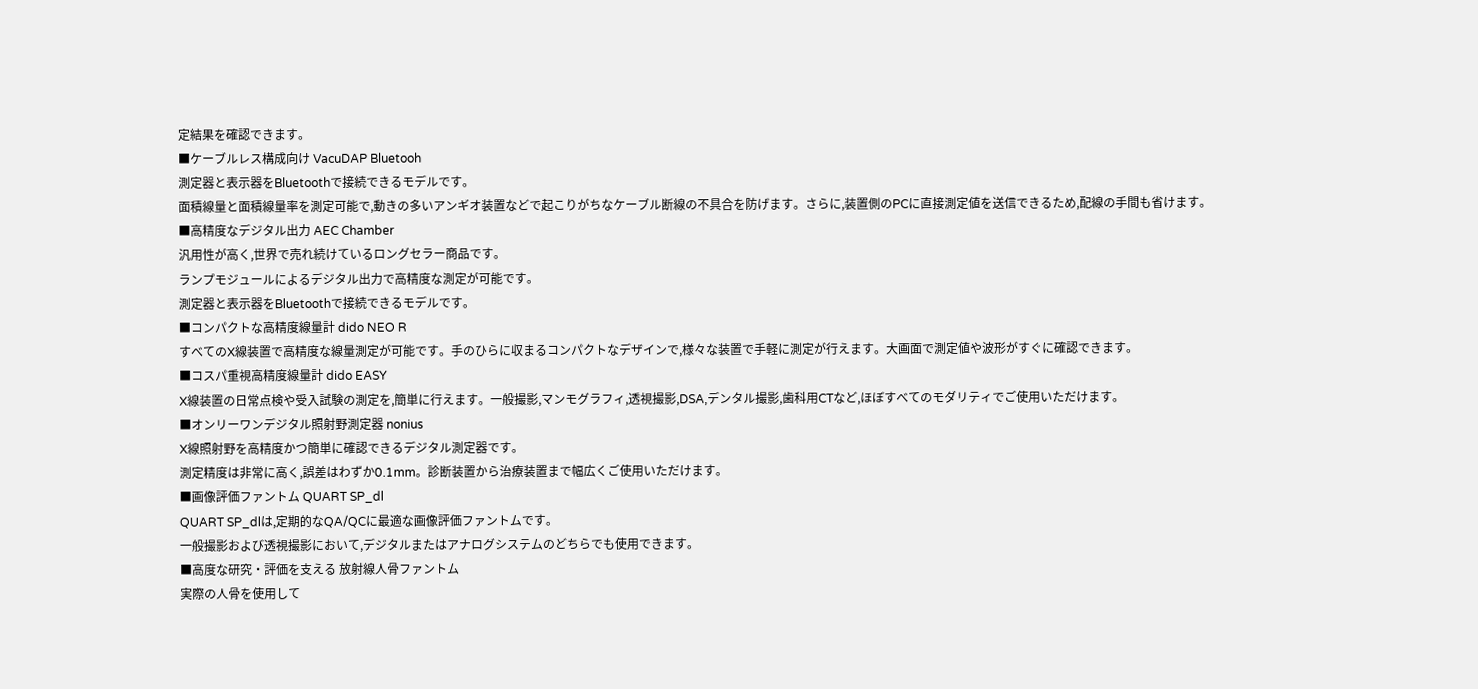定結果を確認できます。
■ケーブルレス構成向け VacuDAP Bluetooh
測定器と表示器をBluetoothで接続できるモデルです。
面積線量と面積線量率を測定可能で,動きの多いアンギオ装置などで起こりがちなケーブル断線の不具合を防げます。さらに,装置側のPCに直接測定値を送信できるため,配線の手間も省けます。
■高精度なデジタル出力 AEC Chamber
汎用性が高く,世界で売れ続けているロングセラー商品です。
ランプモジュールによるデジタル出力で高精度な測定が可能です。
測定器と表示器をBluetoothで接続できるモデルです。
■コンパクトな高精度線量計 dido NEO R
すべてのX線装置で高精度な線量測定が可能です。手のひらに収まるコンパクトなデザインで,様々な装置で手軽に測定が行えます。大画面で測定値や波形がすぐに確認できます。
■コスパ重視高精度線量計 dido EASY
X線装置の日常点検や受入試験の測定を,簡単に行えます。一般撮影,マンモグラフィ,透視撮影,DSA,デンタル撮影,歯科用CTなど,ほぼすべてのモダリティでご使用いただけます。
■オンリーワンデジタル照射野測定器 nonius
X線照射野を高精度かつ簡単に確認できるデジタル測定器です。
測定精度は非常に高く,誤差はわずか0.1mm。診断装置から治療装置まで幅広くご使用いただけます。
■画像評価ファントム QUART SP_dl
QUART SP_dlは,定期的なQA/QCに最適な画像評価ファントムです。
一般撮影および透視撮影において,デジタルまたはアナログシステムのどちらでも使用できます。
■高度な研究・評価を支える 放射線人骨ファントム
実際の人骨を使用して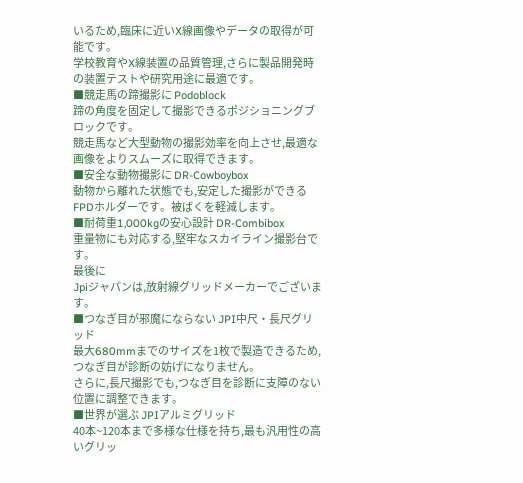いるため,臨床に近いX線画像やデータの取得が可能です。
学校教育やX線装置の品質管理,さらに製品開発時の装置テストや研究用途に最適です。
■競走馬の蹄撮影に Podoblock
蹄の角度を固定して撮影できるポジショニングブロックです。
競走馬など大型動物の撮影効率を向上させ,最適な画像をよりスムーズに取得できます。
■安全な動物撮影に DR-Cowboybox
動物から離れた状態でも,安定した撮影ができるFPDホルダーです。被ばくを軽減します。
■耐荷重1,000kgの安心設計 DR-Combibox
重量物にも対応する,堅牢なスカイライン撮影台です。
最後に
Jpiジャパンは,放射線グリッドメーカーでございます。
■つなぎ目が邪魔にならない JPI中尺・長尺グリッド
最大680mmまでのサイズを1枚で製造できるため,つなぎ目が診断の妨げになりません。
さらに,長尺撮影でも,つなぎ目を診断に支障のない位置に調整できます。
■世界が選ぶ JPIアルミグリッド
40本~120本まで多様な仕様を持ち,最も汎用性の高いグリッ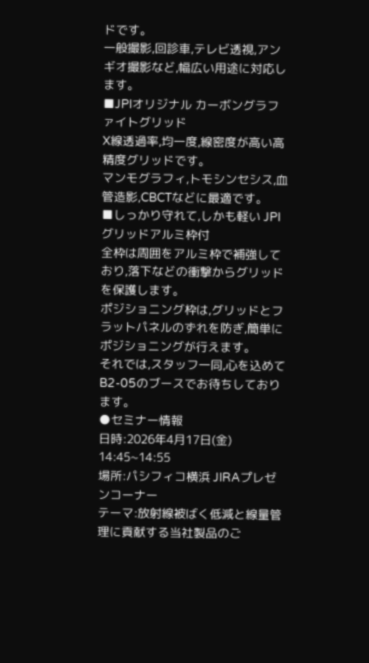ドです。
一般撮影,回診車,テレビ透視,アンギオ撮影など,幅広い用途に対応します。
■JPIオリジナル カーボングラファイトグリッド
X線透過率,均一度,線密度が高い高精度グリッドです。
マンモグラフィ,トモシンセシス,血管造影,CBCTなどに最適です。
■しっかり守れて,しかも軽い JPIグリッドアルミ枠付
全枠は周囲をアルミ枠で補強しており,落下などの衝撃からグリッドを保護します。
ポジショニング枠は,グリッドとフラットパネルのずれを防ぎ,簡単にポジショニングが行えます。
それでは,スタッフ一同,心を込めてB2-05のブースでお待ちしております。
●セミナー情報
日時:2026年4月17日(金) 14:45~14:55
場所:パシフィコ横浜 JIRAプレゼンコーナー
テーマ:放射線被ばく低減と線量管理に貢献する当社製品のご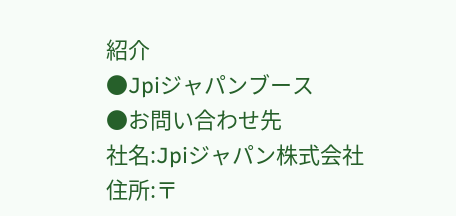紹介
●Jpiジャパンブース
●お問い合わせ先
社名:Jpiジャパン株式会社
住所:〒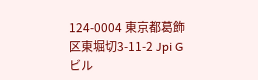124-0004 東京都葛飾区東堀切3-11-2 Jpi Gビル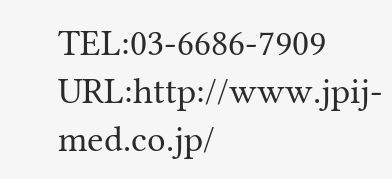TEL:03-6686-7909
URL:http://www.jpij-med.co.jp/